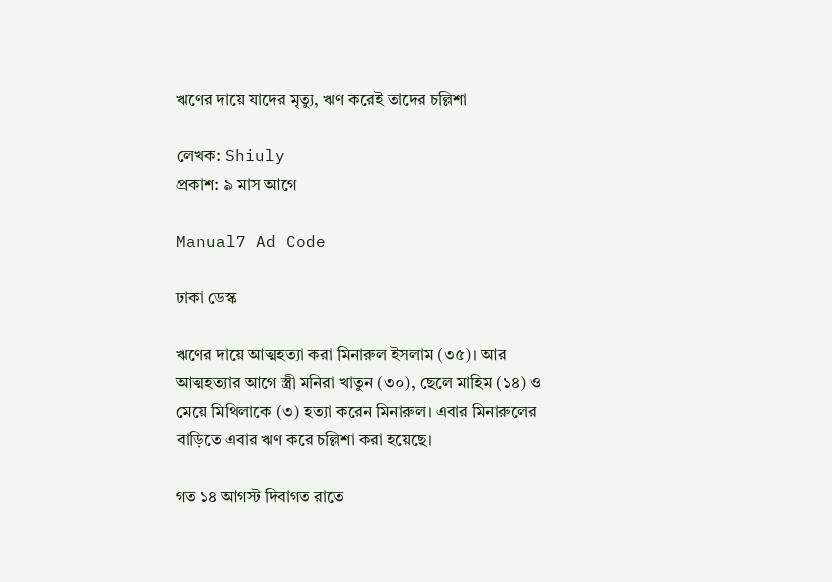ঋণের দায়ে যাদের মৃত্যু, ঋণ করেই তাদের চল্লিশা

লেখক: Shiuly
প্রকাশ: ৯ মাস আগে

Manual7 Ad Code

ঢাকা ডেস্ক

ঋণের দায়ে আত্মহত্যা করা মিনারুল ইসলাম (৩৫)। আর আত্মহত্যার আগে স্ত্রী মনিরা খাতুন (৩০), ছেলে মাহিম (১৪) ও মেয়ে মিথিলাকে (৩) হত্যা করেন মিনারুল। এবার মিনারুলের বাড়িতে এবার ঋণ করে চল্লিশা করা হয়েছে।

গত ১৪ আগস্ট দিবাগত রাতে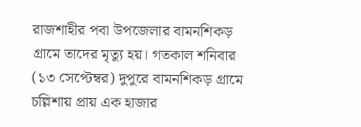রাজশাহীর পবা উপজেলার বামনশিকড় গ্রামে তাদের মৃত্যু হয়। গতকাল শনিবার (১৩ সেপ্টেম্বর) দুপুরে বামনশিকড় গ্রামে চল্লিশায় প্রায় এক হাজার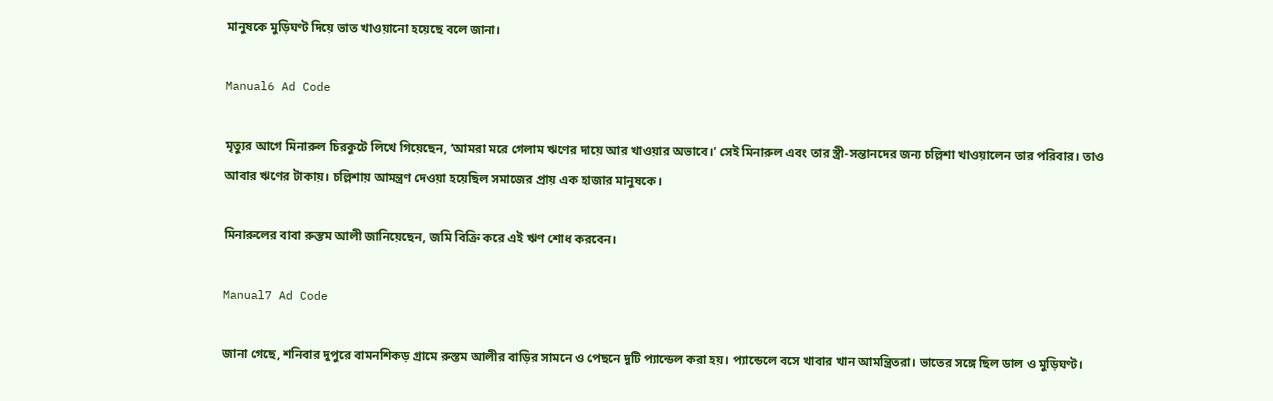মানুষকে মুড়িঘণ্ট দিয়ে ভাত খাওয়ানো হয়েছে বলে জানা।

Manual6 Ad Code

মৃত্যুর আগে মিনারুল চিরকুটে লিখে গিয়েছেন, ‘আমরা মরে গেলাম ঋণের দায়ে আর খাওয়ার অভাবে।’ সেই মিনারুল এবং তার স্ত্রী-সন্তানদের জন্য চল্লিশা খাওয়ালেন তার পরিবার। তাও আবার ঋণের টাকায়। চল্লিশায় আমন্ত্রণ দেওয়া হয়েছিল সমাজের প্রায় এক হাজার মানুষকে।

মিনারুলের বাবা রুস্তম আলী জানিয়েছেন, জমি বিক্রি করে এই ঋণ শোধ করবেন।

Manual7 Ad Code

জানা গেছে, শনিবার দুপুরে বামনশিকড় গ্রামে রুস্তম আলীর বাড়ির সামনে ও পেছনে দুটি প্যান্ডেল করা হয়। প্যান্ডেলে বসে খাবার খান আমন্ত্রিতরা। ভাতের সঙ্গে ছিল ডাল ও মুড়িঘণ্ট।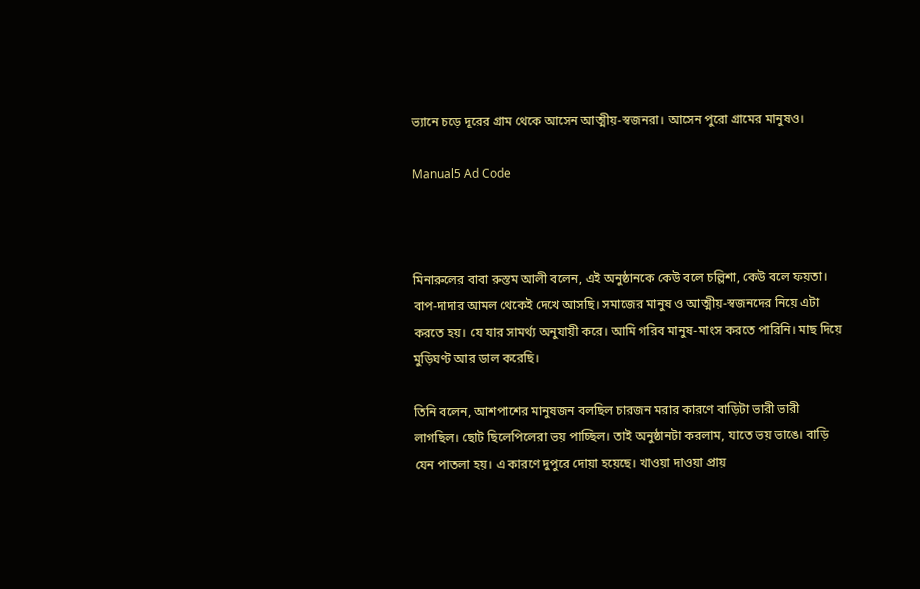ভ্যানে চড়ে দূরের গ্রাম থেকে আসেন আত্মীয়-স্বজনরা। আসেন পুরো গ্রামের মানুষও।

Manual5 Ad Code



মিনারুলের বাবা রুস্তম আলী বলেন, এই অনুষ্ঠানকে কেউ বলে চল্লিশা, কেউ বলে ফয়তা। বাপ-দাদার আমল থেকেই দেখে আসছি। সমাজের মানুষ ও আত্মীয়-স্বজনদের নিয়ে এটা করতে হয়। যে যার সামর্থ্য অনুযায়ী করে। আমি গরিব মানুষ-মাংস করতে পারিনি। মাছ দিয়ে মুড়িঘণ্ট আর ডাল করেছি।

তিনি বলেন, আশপাশের মানুষজন বলছিল চারজন মরার কারণে বাড়িটা ভারী ভারী লাগছিল। ছোট ছিলেপিলেরা ভয় পাচ্ছিল। তাই অনুষ্ঠানটা করলাম, যাতে ভয় ভাঙে। বাড়ি যেন পাতলা হয়। এ কারণে দুপুরে দোয়া হয়েছে। খাওয়া দাওয়া প্রায়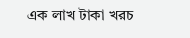এক লাখ টাকা খরচ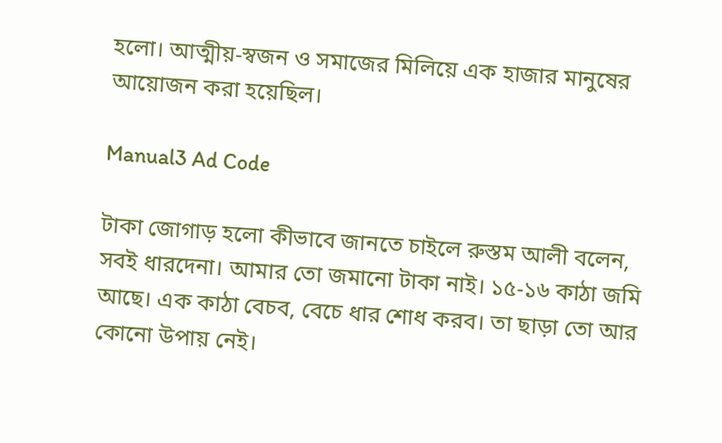হলো। আত্মীয়-স্বজন ও সমাজের মিলিয়ে এক হাজার মানুষের আয়োজন করা হয়েছিল।

Manual3 Ad Code

টাকা জোগাড় হলো কীভাবে জানতে চাইলে রুস্তম আলী বলেন, সবই ধারদেনা। আমার তো জমানো টাকা নাই। ১৫-১৬ কাঠা জমি আছে। এক কাঠা বেচব, বেচে ধার শোধ করব। তা ছাড়া তো আর কোনো উপায় নেই।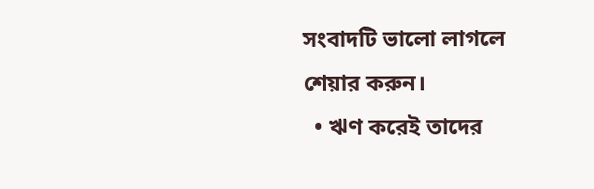সংবাদটি ভালো লাগলে শেয়ার করুন।
  • ঋণ করেই তাদের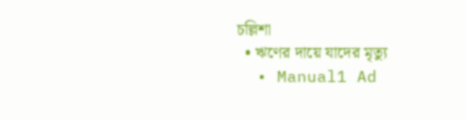চল্লিশা
  • ঋণের দায়ে যাদের মৃত্যু
  • Manual1 Ad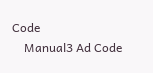Code
    Manual3 Ad Code